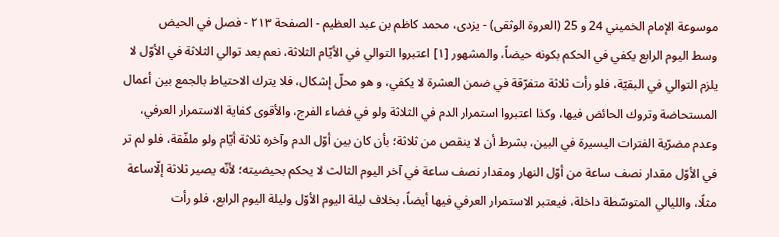موسوعة الإمام الخميني 24 و 25 (العروة الوثقى) - يزدى، محمد كاظم بن عبد العظيم - الصفحة ٢١٣ - فصل في الحيض
وسط اليوم الرابع يكفي في الحكم بكونه حيضاً، والمشهور [١] اعتبروا التوالي في الأيّام الثلاثة، نعم بعد توالي الثلاثة في الأوّل لا يلزم التوالي في البقيّة، فلو رأت ثلاثة متفرّقة في ضمن العشرة لا يكفي، و هو محلّ إشكال، فلا يترك الاحتياط بالجمع بين أعمال المستحاضة وتروك الحائض فيها، وكذا اعتبروا استمرار الدم في الثلاثة ولو في فضاء الفرج، والأقوى كفاية الاستمرار العرفي، وعدم مضرّية الفترات اليسيرة في البين، بشرط أن لا ينقص من ثلاثة؛ بأن كان بين أوّل الدم وآخره ثلاثة أيّام ولو ملفّقة، فلو لم تر في الأوّل مقدار نصف ساعة من أوّل النهار ومقدار نصف ساعة في آخر اليوم الثالث لا يحكم بحيضيته؛ لأنّه يصير ثلاثة إلّاساعة مثلًا، والليالي المتوسّطة داخلة، فيعتبر الاستمرار العرفي فيها أيضاً، بخلاف ليلة اليوم الأوّل وليلة اليوم الرابع، فلو رأت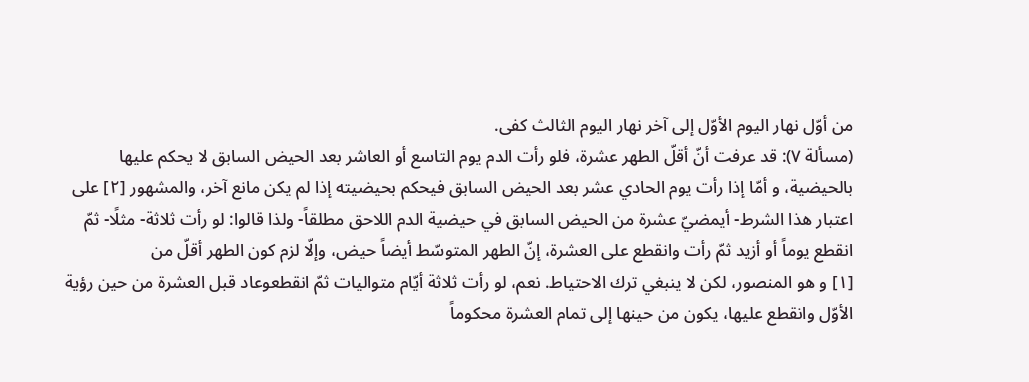من أوّل نهار اليوم الأوّل إلى آخر نهار اليوم الثالث كفى.
(مسألة ٧): قد عرفت أنّ أقلّ الطهر عشرة، فلو رأت الدم يوم التاسع أو العاشر بعد الحيض السابق لا يحكم عليها بالحيضية، و أمّا إذا رأت يوم الحادي عشر بعد الحيض السابق فيحكم بحيضيته إذا لم يكن مانع آخر، والمشهور [٢] على اعتبار هذا الشرط- أيمضيّ عشرة من الحيض السابق في حيضية الدم اللاحق مطلقاً- ولذا قالوا: لو رأت ثلاثة- مثلًا- ثمّ انقطع يوماً أو أزيد ثمّ رأت وانقطع على العشرة، إنّ الطهر المتوسّط أيضاً حيض، وإلّا لزم كون الطهر أقلّ من
[١] و هو المنصور، لكن لا ينبغي ترك الاحتياط. نعم، لو رأت ثلاثة أيّام متواليات ثمّ انقطعوعاد قبل العشرة من حين رؤية الأوّل وانقطع عليها، يكون من حينها إلى تمام العشرة محكوماً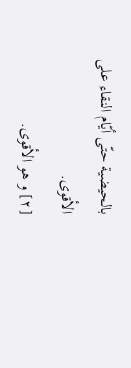بالحيضية حتّى أيّام النقاء على الأقوى.
[٢] و هو الأقوى.